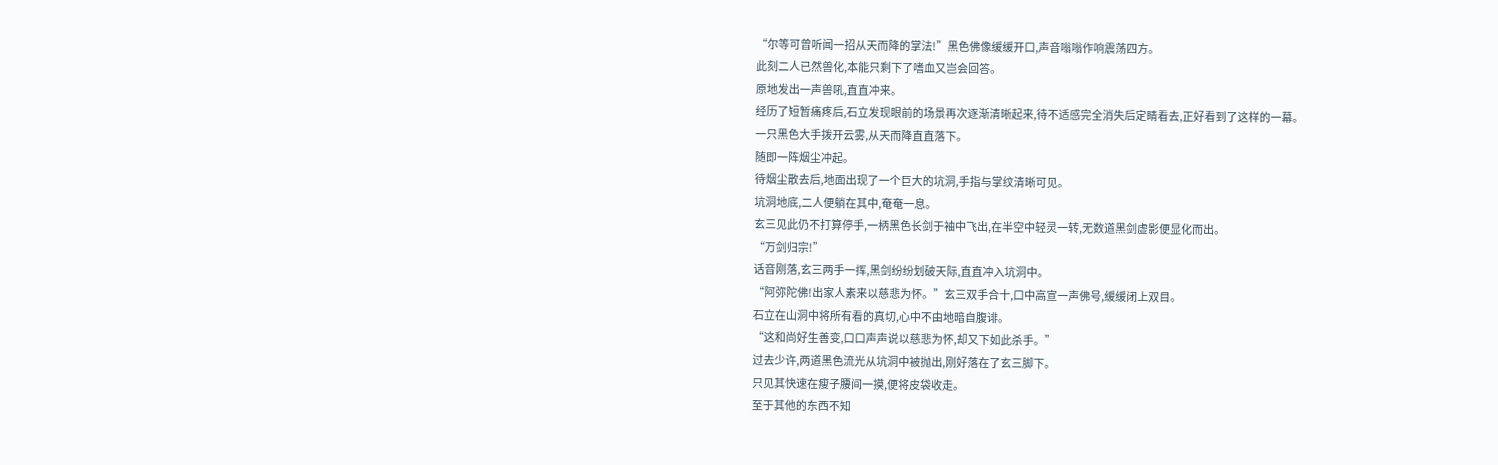“尔等可曾听闻一招从天而降的掌法!”黑色佛像缓缓开口,声音嗡嗡作响震荡四方。
此刻二人已然兽化,本能只剩下了嗜血又岂会回答。
原地发出一声兽吼,直直冲来。
经历了短暂痛疼后,石立发现眼前的场景再次逐渐清晰起来,待不适感完全消失后定睛看去,正好看到了这样的一幕。
一只黑色大手拨开云雾,从天而降直直落下。
随即一阵烟尘冲起。
待烟尘散去后,地面出现了一个巨大的坑洞,手指与掌纹清晰可见。
坑洞地底,二人便躺在其中,奄奄一息。
玄三见此仍不打算停手,一柄黑色长剑于袖中飞出,在半空中轻灵一转,无数道黑剑虚影便显化而出。
“万剑归宗!”
话音刚落,玄三两手一挥,黑剑纷纷划破天际,直直冲入坑洞中。
“阿弥陀佛!出家人素来以慈悲为怀。”玄三双手合十,口中高宣一声佛号,缓缓闭上双目。
石立在山洞中将所有看的真切,心中不由地暗自腹诽。
“这和尚好生善变,口口声声说以慈悲为怀,却又下如此杀手。”
过去少许,两道黑色流光从坑洞中被抛出,刚好落在了玄三脚下。
只见其快速在瘦子腰间一摸,便将皮袋收走。
至于其他的东西不知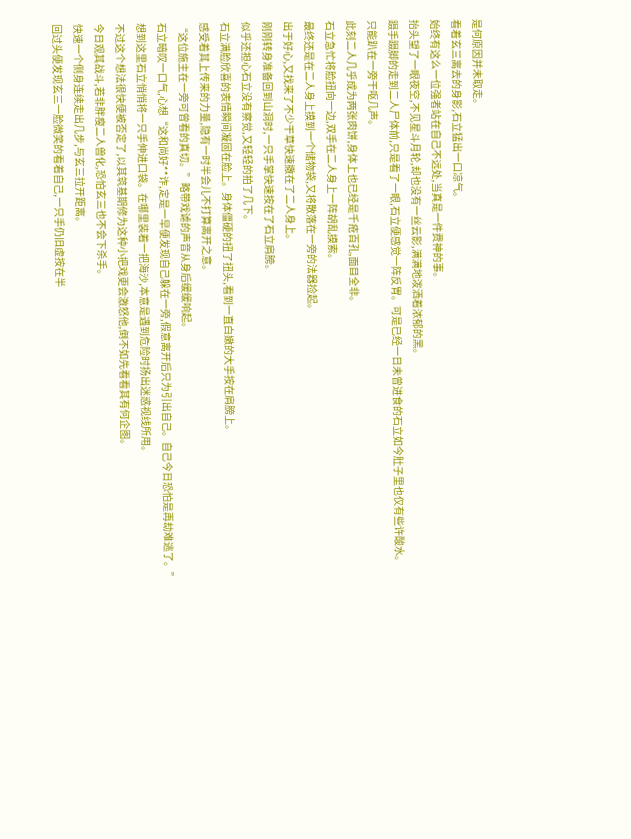是何原因并未取走。
看着玄三离去的身影,石立猛出一口凉气。
始终有这么一位强者站在自己不远处,当真是一件费神的事。
抬头望了一眼夜空,不见星斗月轮,却也没有一丝云影,满满地泼洒着浓郁的黑。
蹑手蹑脚的走到二人尸体前,只是看了一眼,石立便感觉一阵反胃。可是已经一日未曾进食的石立如今肚子里也仅有些许酸水。
只能趴在一旁干呕几声。
此刻二人几乎成为两张肉饼,身体上也已经是千疮百孔,面目全非。
石立急忙将脸扭向一边,双手在二人身上一阵胡乱摸索。
最终还是在二人身上摸到一个储物袋,又将散落在一旁的法器捡起。
出于好心,又找来了不少干草快速撒在了二人身上。
刚刚转身准备回到山洞时,一只手掌快速按在了石立肩膀。
似乎还担心石立没有察觉,又轻轻的拍了几下。
石立满脸欣喜的表情瞬间凝固在脸上。身体僵硬的扭了扭头,看到一直白嫩的大手按在肩膀上。
感受着其上传来的力量,隐有一时半会儿不打算离开之意。
“这位施主在一旁可曾看的真切。”略带戏谑的声音从身后缓缓响起。
石立暗叹一口气,心想“这和尚好**诈,定是一早便发现自己躲在一旁,假意离开后只为引出自己。自己今日恐怕是再劫难逃了。”
想到这里石立悄悄将一只手伸进口袋。在哪里装着一把海沙,本意是遇到危险时扬出迷惑视线所用。
不过这个想法很快便被否定了,以其筑基期修为这种小把戏更会激怒他,倒不如先看看其有何企图。
今日观其战斗,若非胖瘦二人兽化,恐怕玄三也不会下杀手。
快速一个侧身连续走出几步,与玄三拉开距离。
回过头便发现玄三一脸微笑的看着自己,一只手仍旧虚按在半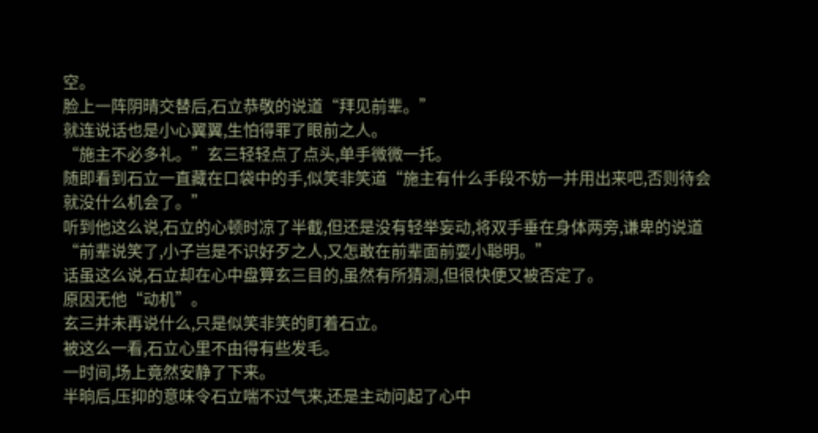空。
脸上一阵阴晴交替后,石立恭敬的说道“拜见前辈。”
就连说话也是小心翼翼,生怕得罪了眼前之人。
“施主不必多礼。”玄三轻轻点了点头,单手微微一托。
随即看到石立一直藏在口袋中的手,似笑非笑道“施主有什么手段不妨一并用出来吧,否则待会就没什么机会了。”
听到他这么说,石立的心顿时凉了半截,但还是没有轻举妄动,将双手垂在身体两旁,谦卑的说道“前辈说笑了,小子岂是不识好歹之人,又怎敢在前辈面前耍小聪明。”
话虽这么说,石立却在心中盘算玄三目的,虽然有所猜测,但很快便又被否定了。
原因无他“动机”。
玄三并未再说什么,只是似笑非笑的盯着石立。
被这么一看,石立心里不由得有些发毛。
一时间,场上竟然安静了下来。
半晌后,压抑的意味令石立喘不过气来,还是主动问起了心中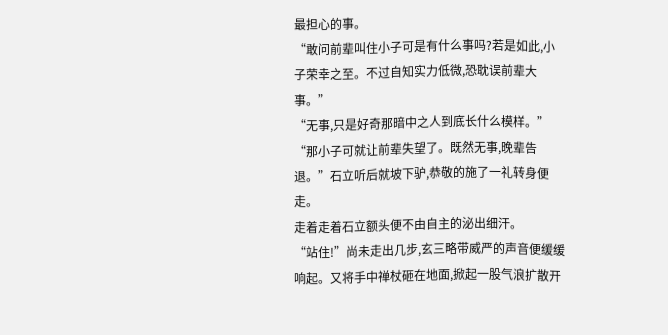最担心的事。
“敢问前辈叫住小子可是有什么事吗?若是如此,小子荣幸之至。不过自知实力低微,恐耽误前辈大事。”
“无事,只是好奇那暗中之人到底长什么模样。”
“那小子可就让前辈失望了。既然无事,晚辈告退。”石立听后就坡下驴,恭敬的施了一礼转身便走。
走着走着石立额头便不由自主的泌出细汗。
“站住!”尚未走出几步,玄三略带威严的声音便缓缓响起。又将手中禅杖砸在地面,掀起一股气浪扩散开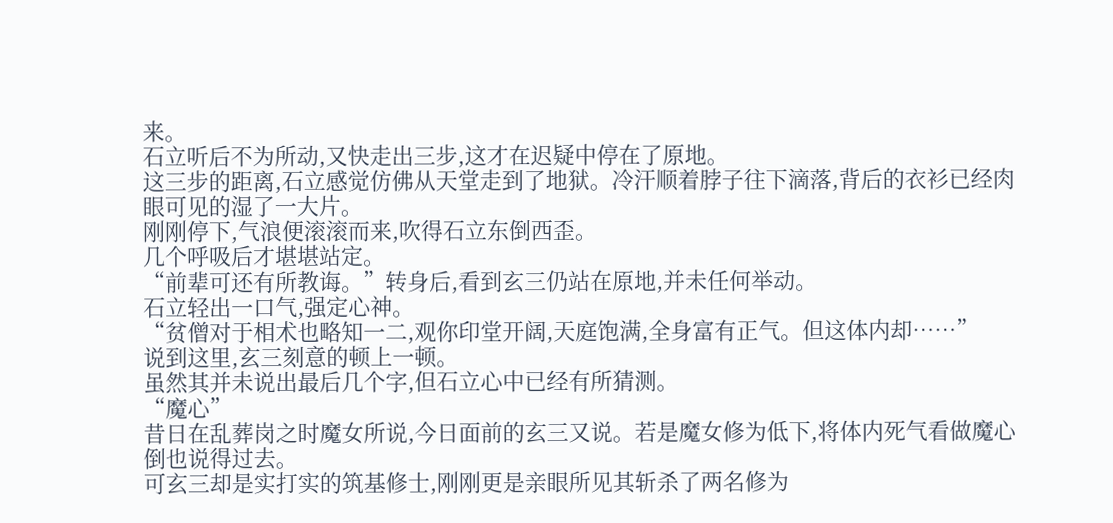来。
石立听后不为所动,又快走出三步,这才在迟疑中停在了原地。
这三步的距离,石立感觉仿佛从天堂走到了地狱。冷汗顺着脖子往下滴落,背后的衣衫已经肉眼可见的湿了一大片。
刚刚停下,气浪便滚滚而来,吹得石立东倒西歪。
几个呼吸后才堪堪站定。
“前辈可还有所教诲。”转身后,看到玄三仍站在原地,并未任何举动。
石立轻出一口气,强定心神。
“贫僧对于相术也略知一二,观你印堂开阔,天庭饱满,全身富有正气。但这体内却……”
说到这里,玄三刻意的顿上一顿。
虽然其并未说出最后几个字,但石立心中已经有所猜测。
“魔心”
昔日在乱葬岗之时魔女所说,今日面前的玄三又说。若是魔女修为低下,将体内死气看做魔心倒也说得过去。
可玄三却是实打实的筑基修士,刚刚更是亲眼所见其斩杀了两名修为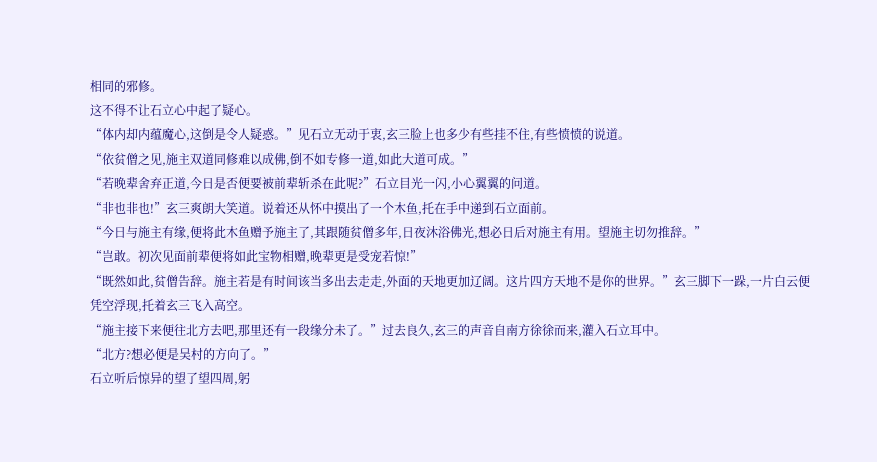相同的邪修。
这不得不让石立心中起了疑心。
“体内却内蕴魔心,这倒是令人疑惑。”见石立无动于衷,玄三脸上也多少有些挂不住,有些愤愤的说道。
“依贫僧之见,施主双道同修难以成佛,倒不如专修一道,如此大道可成。”
“若晚辈舍弃正道,今日是否便要被前辈斩杀在此呢?”石立目光一闪,小心翼翼的问道。
“非也非也!”玄三爽朗大笑道。说着还从怀中摸出了一个木鱼,托在手中递到石立面前。
“今日与施主有缘,便将此木鱼赠予施主了,其跟随贫僧多年,日夜沐浴佛光,想必日后对施主有用。望施主切勿推辞。”
“岂敢。初次见面前辈便将如此宝物相赠,晚辈更是受宠若惊!”
“既然如此,贫僧告辞。施主若是有时间该当多出去走走,外面的天地更加辽阔。这片四方天地不是你的世界。”玄三脚下一跺,一片白云便凭空浮现,托着玄三飞入高空。
“施主接下来便往北方去吧,那里还有一段缘分未了。”过去良久,玄三的声音自南方徐徐而来,灌入石立耳中。
“北方?想必便是吴村的方向了。”
石立听后惊异的望了望四周,躬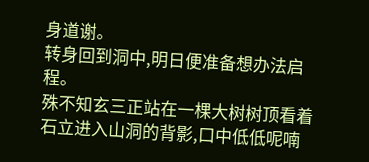身道谢。
转身回到洞中,明日便准备想办法启程。
殊不知玄三正站在一棵大树树顶看着石立进入山洞的背影,口中低低呢喃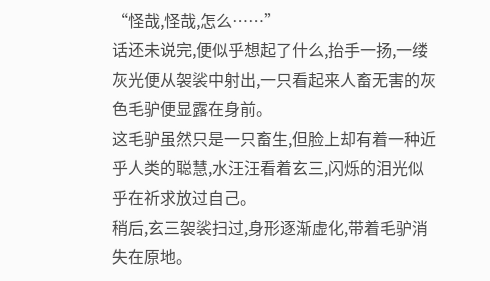“怪哉,怪哉,怎么……”
话还未说完,便似乎想起了什么,抬手一扬,一缕灰光便从袈裟中射出,一只看起来人畜无害的灰色毛驴便显露在身前。
这毛驴虽然只是一只畜生,但脸上却有着一种近乎人类的聪慧,水汪汪看着玄三,闪烁的泪光似乎在祈求放过自己。
稍后,玄三袈裟扫过,身形逐渐虚化,带着毛驴消失在原地。